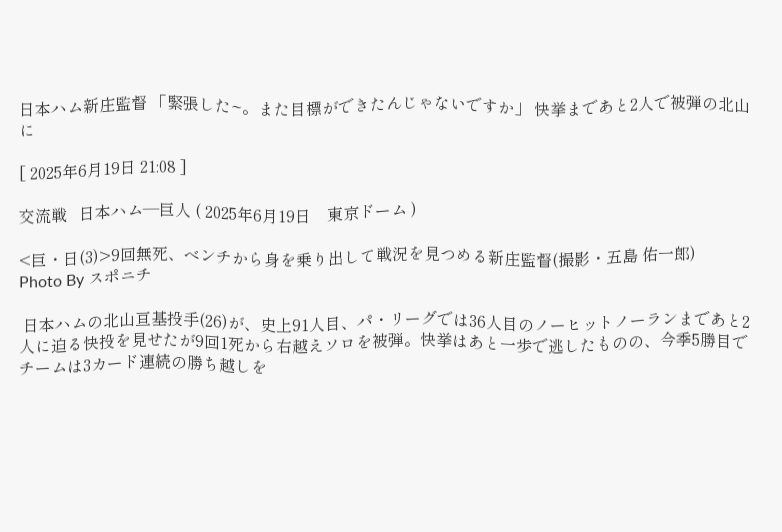日本ハム新庄監督 「緊張した~。また目標ができたんじゃないですか」 快挙まであと2人で被弾の北山に

[ 2025年6月19日 21:08 ]

交流戦   日本ハム―巨人 ( 2025年6月19日    東京ドーム )

<巨・日(3)>9回無死、ベンチから身を乗り出して戦況を見つめる新庄監督(撮影・五島 佑一郎)
Photo By スポニチ

 日本ハムの北山亘基投手(26)が、史上91人目、パ・リーグでは36人目のノーヒットノーランまであと2人に迫る快投を見せたが9回1死から右越えソロを被弾。快挙はあと一歩で逃したものの、今季5勝目でチームは3カード連続の勝ち越しを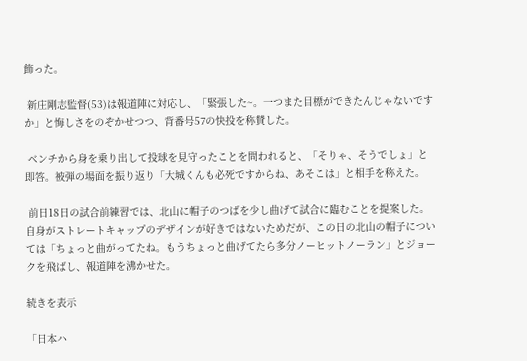飾った。

 新庄剛志監督(53)は報道陣に対応し、「緊張した~。一つまた目標ができたんじゃないですか」と悔しさをのぞかせつつ、背番号57の快投を称賛した。

 ベンチから身を乗り出して投球を見守ったことを問われると、「そりゃ、そうでしょ」と即答。被弾の場面を振り返り「大城くんも必死ですからね、あそこは」と相手を称えた。

 前日18日の試合前練習では、北山に帽子のつばを少し曲げて試合に臨むことを提案した。自身がストレートキャップのデザインが好きではないためだが、この日の北山の帽子については「ちょっと曲がってたね。もうちょっと曲げてたら多分ノーヒットノーラン」とジョークを飛ばし、報道陣を沸かせた。

続きを表示

「日本ハ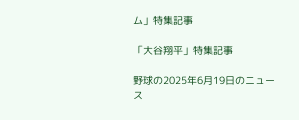ム」特集記事

「大谷翔平」特集記事

野球の2025年6月19日のニュース